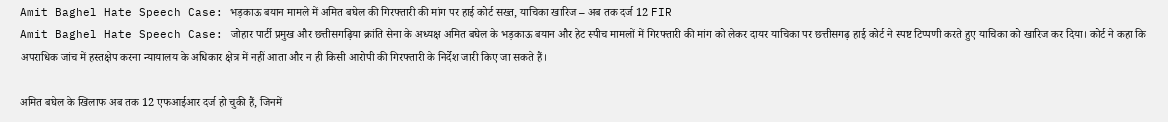Amit Baghel Hate Speech Case: भड़काऊ बयान मामले में अमित बघेल की गिरफ्तारी की मांग पर हाई कोर्ट सख्त, याचिका खारिज – अब तक दर्ज 12 FIR
Amit Baghel Hate Speech Case: जोहार पार्टी प्रमुख और छत्तीसगढ़िया क्रांति सेना के अध्यक्ष अमित बघेल के भड़काऊ बयान और हेट स्पीच मामलों में गिरफ्तारी की मांग को लेकर दायर याचिका पर छत्तीसगढ़ हाई कोर्ट ने स्पष्ट टिप्पणी करते हुए याचिका को खारिज कर दिया। कोर्ट ने कहा कि अपराधिक जांच में हस्तक्षेप करना न्यायालय के अधिकार क्षेत्र में नहीं आता और न ही किसी आरोपी की गिरफ्तारी के निर्देश जारी किए जा सकते हैं।

अमित बघेल के खिलाफ अब तक 12 एफआईआर दर्ज हो चुकी हैं, जिनमें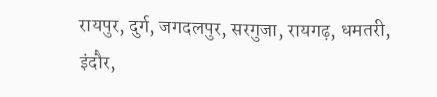रायपुर, दुर्ग, जगदलपुर, सरगुजा, रायगढ़, धमतरी, इंदौर,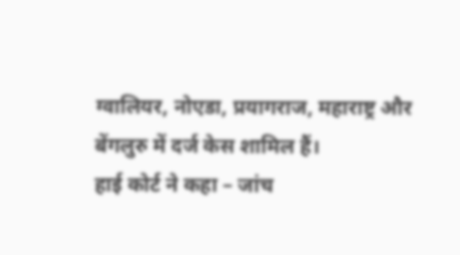ग्वालियर, नोएडा, प्रयागराज, महाराष्ट्र और बेंगलुरु में दर्ज केस शामिल हैं।
हाई कोर्ट ने कहा – जांच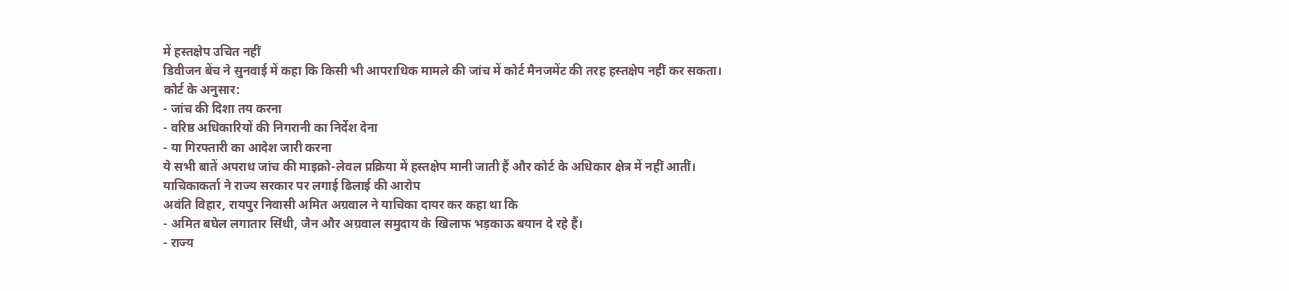में हस्तक्षेप उचित नहीं
डिवीजन बेंच ने सुनवाई में कहा कि किसी भी आपराधिक मामले की जांच में कोर्ट मैनजमेंट की तरह हस्तक्षेप नहीं कर सकता।
कोर्ट के अनुसार:
- जांच की दिशा तय करना
- वरिष्ठ अधिकारियों की निगरानी का निर्देश देना
- या गिरफ्तारी का आदेश जारी करना
ये सभी बातें अपराध जांच की माइक्रो-लेवल प्रक्रिया में हस्तक्षेप मानी जाती हैं और कोर्ट के अधिकार क्षेत्र में नहीं आतीं।
याचिकाकर्ता ने राज्य सरकार पर लगाई ढिलाई की आरोप
अवंति विहार, रायपुर निवासी अमित अग्रवाल ने याचिका दायर कर कहा था कि
- अमित बघेल लगातार सिंधी, जैन और अग्रवाल समुदाय के खिलाफ भड़काऊ बयान दे रहे हैं।
- राज्य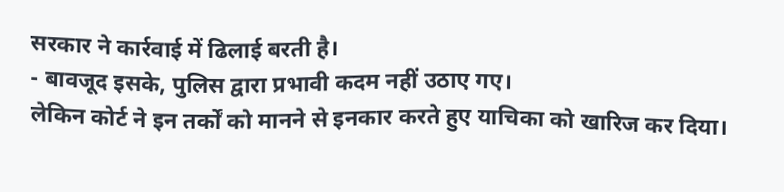सरकार ने कार्रवाई में ढिलाई बरती है।
- बावजूद इसके, पुलिस द्वारा प्रभावी कदम नहीं उठाए गए।
लेकिन कोर्ट ने इन तर्कों को मानने से इनकार करते हुए याचिका को खारिज कर दिया।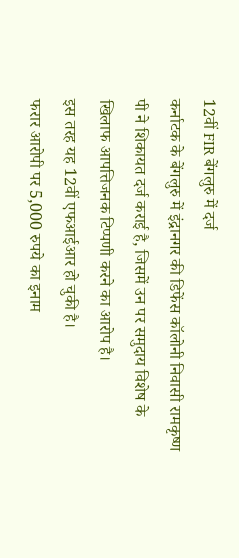12वीं FIR बेंगलुरु में दर्ज
कर्नाटक के बेंगलुरु में इंद्रानगर की डिफेंस कॉलोनी निवासी रामकृष्ण पी ने शिकायत दर्ज कराई है, जिसमें उन पर समुदाय विशेष के खिलाफ आपत्तिजनक टिप्पणी करने का आरोप है।
इस तरह यह 12वीं एफआईआर हो चुकी है।
फरार आरोपी पर 5,000 रुपये का इनाम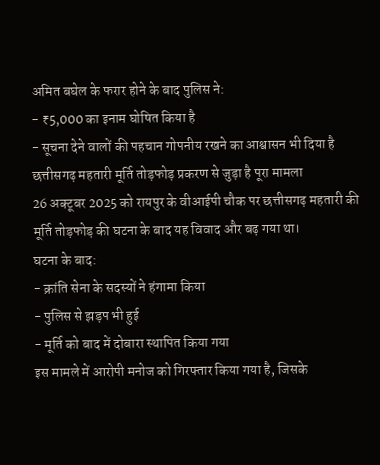अमित बघेल के फरार होने के बाद पुलिस ने:
- ₹5,000 का इनाम घोषित किया है
- सूचना देने वालों की पहचान गोपनीय रखने का आश्वासन भी दिया है
छत्तीसगढ़ महतारी मूर्ति तोड़फोड़ प्रकरण से जुड़ा है पूरा मामला
26 अक्टूबर 2025 को रायपुर के वीआईपी चौक पर छत्तीसगढ़ महतारी की मूर्ति तोड़फोड़ की घटना के बाद यह विवाद और बढ़ गया था।
घटना के बाद:
- क्रांति सेना के सदस्यों ने हंगामा किया
- पुलिस से झड़प भी हुई
- मूर्ति को बाद में दोबारा स्थापित किया गया
इस मामले में आरोपी मनोज को गिरफ्तार किया गया है, जिसके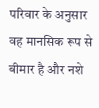परिवार के अनुसार वह मानसिक रूप से बीमार है और नशे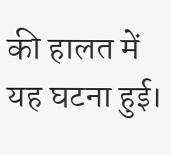की हालत में यह घटना हुई।